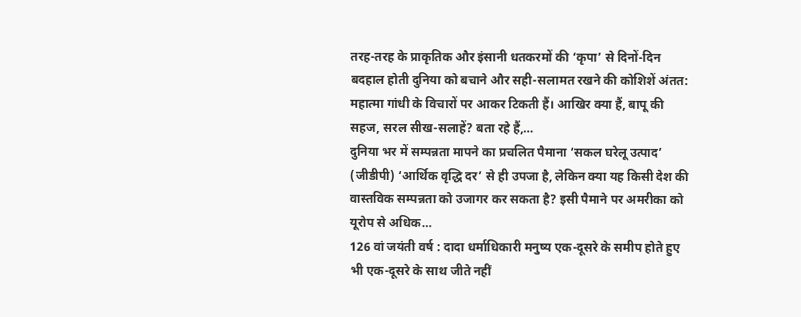तरह-तरह के प्राकृतिक और इंसानी धतकरमों की ‘कृपा’ से दिनों-दिन बदहाल होती दुनिया को बचाने और सही-सलामत रखने की कोशिशें अंतत: महात्मा गांधी के विचारों पर आकर टिकती हैं। आखिर क्या हैं, बापू की सहज, सरल सीख-सलाहें? बता रहे हैं,…
दुनिया भर में सम्पन्नता मापने का प्रचलित पैमाना ‘सकल घरेलू उत्पाद’ (जीडीपी) ‘आर्थिक वृद्धि दर’ से ही उपजा है, लेकिन क्या यह किसी देश की वास्तविक सम्पन्नता को उजागर कर सकता है? इसी पैमाने पर अमरीका को यूरोप से अधिक…
126 वां जयंती वर्ष : दादा धर्माधिकारी मनुष्य एक-दूसरे के समीप होते हुए भी एक-दूसरे के साथ जीते नहीं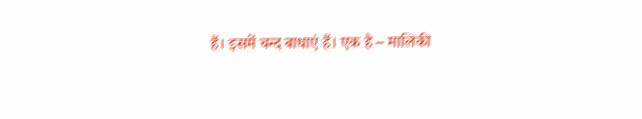हैं। इसमें चन्द बाधाएं हैं। एक है – मालिकी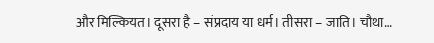और मिल्कियत। दूसरा है – संप्रदाय या धर्म। तीसरा – जाति। चौथा…